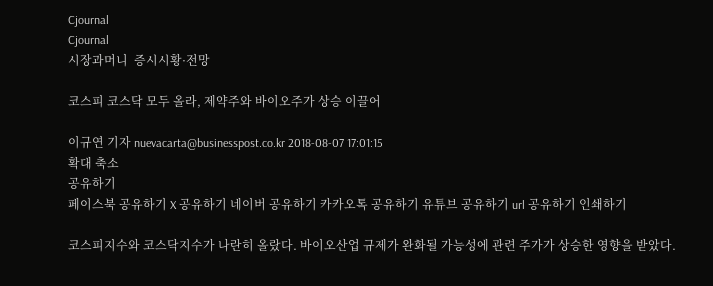Cjournal
Cjournal
시장과머니  증시시황·전망

코스피 코스닥 모두 올라, 제약주와 바이오주가 상승 이끌어

이규연 기자 nuevacarta@businesspost.co.kr 2018-08-07 17:01:15
확대 축소
공유하기
페이스북 공유하기 X 공유하기 네이버 공유하기 카카오톡 공유하기 유튜브 공유하기 url 공유하기 인쇄하기

코스피지수와 코스닥지수가 나란히 올랐다. 바이오산업 규제가 완화될 가능성에 관련 주가가 상승한 영향을 받았다.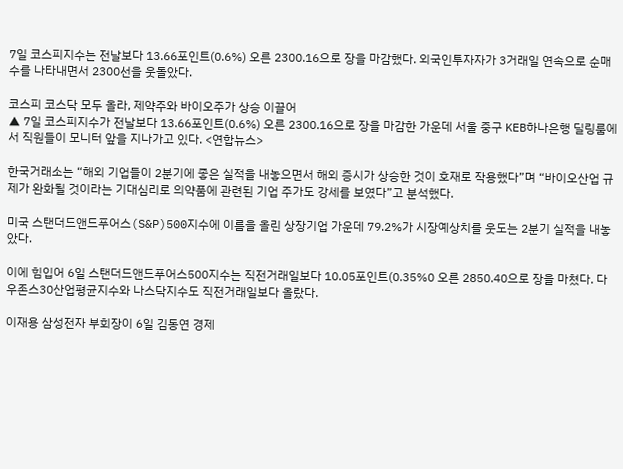7일 코스피지수는 전날보다 13.66포인트(0.6%) 오른 2300.16으로 장을 마감했다. 외국인투자자가 3거래일 연속으로 순매수를 나타내면서 2300선을 웃돌았다.

코스피 코스닥 모두 올라, 제약주와 바이오주가 상승 이끌어
▲ 7일 코스피지수가 전날보다 13.66포인트(0.6%) 오른 2300.16으로 장을 마감한 가운데 서울 중구 KEB하나은행 딜링룸에서 직원들이 모니터 앞을 지나가고 있다. <연합뉴스>

한국거래소는 “해외 기업들이 2분기에 좋은 실적을 내놓으면서 해외 증시가 상승한 것이 호재로 작용했다”며 “바이오산업 규제가 완화될 것이라는 기대심리로 의약품에 관련된 기업 주가도 강세를 보였다”고 분석했다.

미국 스탠더드앤드푸어스(S&P)500지수에 이름을 올린 상장기업 가운데 79.2%가 시장예상치를 웃도는 2분기 실적을 내놓았다.

이에 힘입어 6일 스탠더드앤드푸어스500지수는 직전거래일보다 10.05포인트(0.35%0 오른 2850.40으로 장을 마쳤다. 다우존스30산업평균지수와 나스닥지수도 직전거래일보다 올랐다.

이재용 삼성전자 부회장이 6일 김동연 경제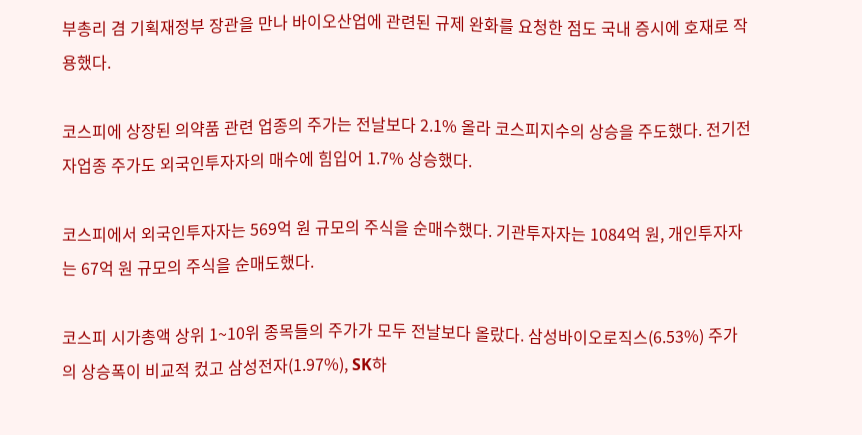부총리 겸 기획재정부 장관을 만나 바이오산업에 관련된 규제 완화를 요청한 점도 국내 증시에 호재로 작용했다.

코스피에 상장된 의약품 관련 업종의 주가는 전날보다 2.1% 올라 코스피지수의 상승을 주도했다. 전기전자업종 주가도 외국인투자자의 매수에 힘입어 1.7% 상승했다.

코스피에서 외국인투자자는 569억 원 규모의 주식을 순매수했다. 기관투자자는 1084억 원, 개인투자자는 67억 원 규모의 주식을 순매도했다.

코스피 시가총액 상위 1~10위 종목들의 주가가 모두 전날보다 올랐다. 삼성바이오로직스(6.53%) 주가의 상승폭이 비교적 컸고 삼성전자(1.97%), SK하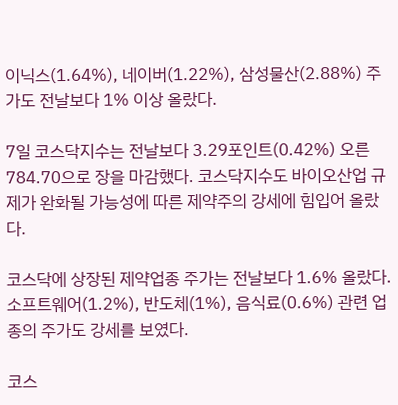이닉스(1.64%), 네이버(1.22%), 삼성물산(2.88%) 주가도 전날보다 1% 이상 올랐다.

7일 코스닥지수는 전날보다 3.29포인트(0.42%) 오른 784.70으로 장을 마감했다. 코스닥지수도 바이오산업 규제가 완화될 가능성에 따른 제약주의 강세에 힘입어 올랐다.

코스닥에 상장된 제약업종 주가는 전날보다 1.6% 올랐다. 소프트웨어(1.2%), 반도체(1%), 음식료(0.6%) 관련 업종의 주가도 강세를 보였다.

코스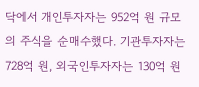닥에서 개인투자자는 952억 원 규모의 주식을 순매수했다. 기관투자자는 728억 원, 외국인투자자는 130억 원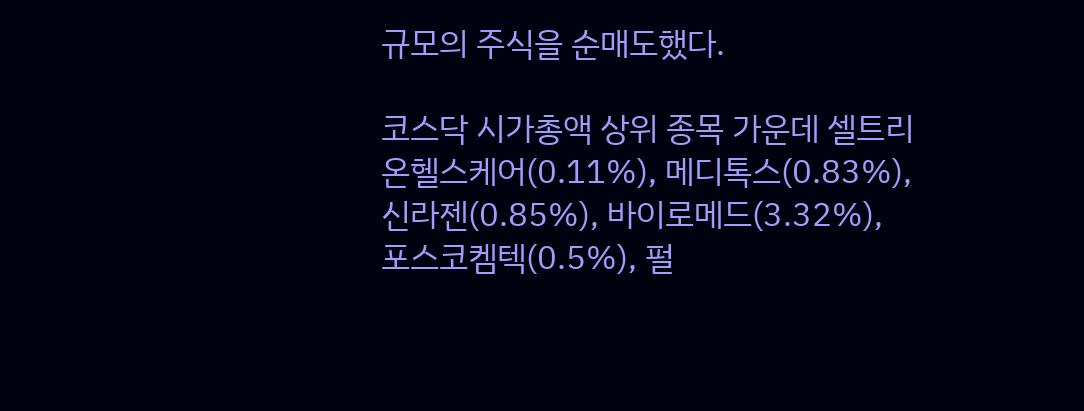규모의 주식을 순매도했다.

코스닥 시가총액 상위 종목 가운데 셀트리온헬스케어(0.11%), 메디톡스(0.83%), 신라젠(0.85%), 바이로메드(3.32%), 포스코켐텍(0.5%), 펄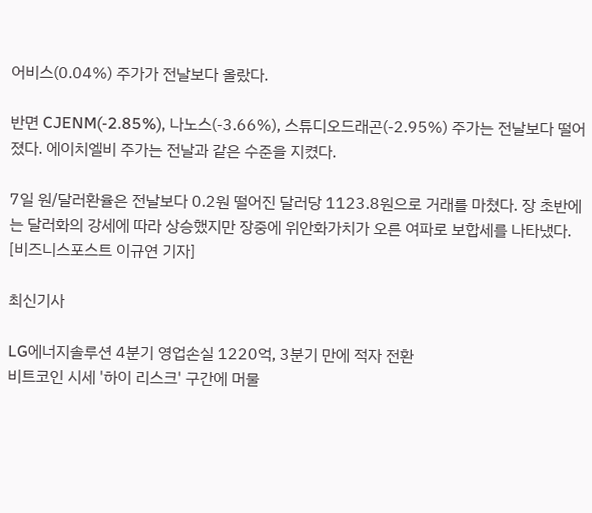어비스(0.04%) 주가가 전날보다 올랐다.

반면 CJENM(-2.85%), 나노스(-3.66%), 스튜디오드래곤(-2.95%) 주가는 전날보다 떨어졌다. 에이치엘비 주가는 전날과 같은 수준을 지켰다.

7일 원/달러환율은 전날보다 0.2원 떨어진 달러당 1123.8원으로 거래를 마쳤다. 장 초반에는 달러화의 강세에 따라 상승했지만 장중에 위안화가치가 오른 여파로 보합세를 나타냈다. [비즈니스포스트 이규연 기자]

최신기사

LG에너지솔루션 4분기 영업손실 1220억, 3분기 만에 적자 전환
비트코인 시세 '하이 리스크' 구간에 머물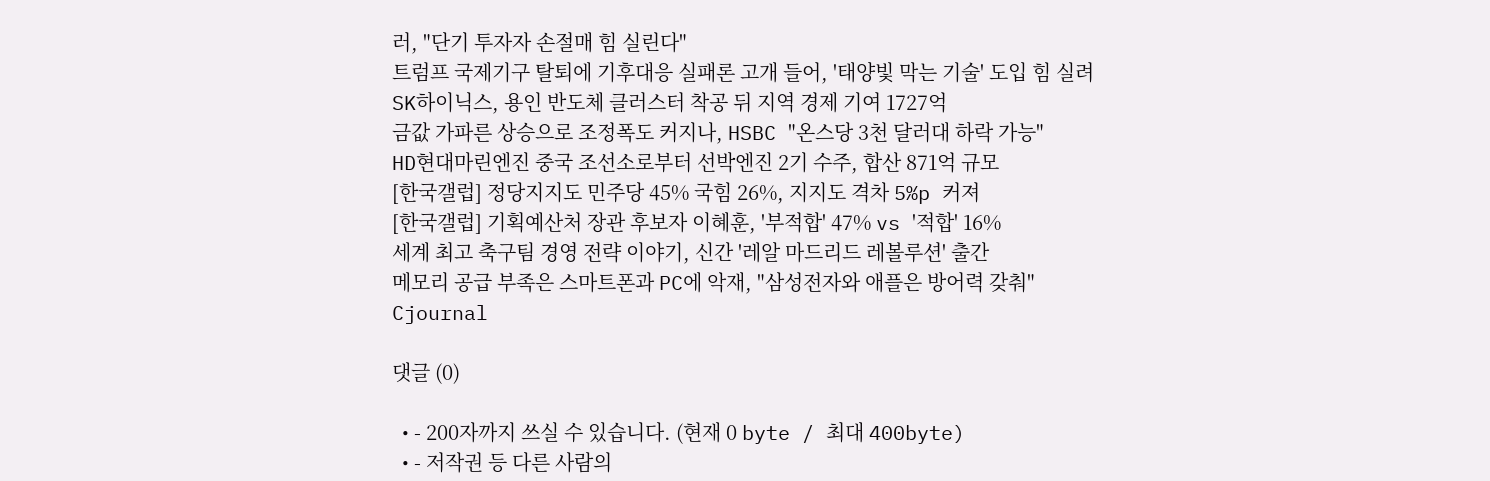러, "단기 투자자 손절매 힘 실린다"
트럼프 국제기구 탈퇴에 기후대응 실패론 고개 들어, '태양빛 막는 기술' 도입 힘 실려
SK하이닉스, 용인 반도체 클러스터 착공 뒤 지역 경제 기여 1727억
금값 가파른 상승으로 조정폭도 커지나, HSBC "온스당 3천 달러대 하락 가능"
HD현대마린엔진 중국 조선소로부터 선박엔진 2기 수주, 합산 871억 규모
[한국갤럽] 정당지지도 민주당 45% 국힘 26%, 지지도 격차 5%p 커져
[한국갤럽] 기획예산처 장관 후보자 이혜훈, '부적합' 47% vs '적합' 16%
세계 최고 축구팀 경영 전략 이야기, 신간 '레알 마드리드 레볼루션' 출간
메모리 공급 부족은 스마트폰과 PC에 악재, "삼성전자와 애플은 방어력 갖춰"
Cjournal

댓글 (0)

  • - 200자까지 쓰실 수 있습니다. (현재 0 byte / 최대 400byte)
  • - 저작권 등 다른 사람의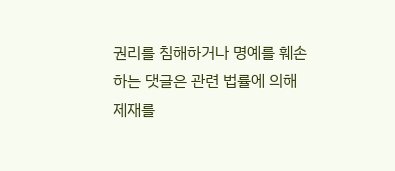권리를 침해하거나 명예를 훼손하는 댓글은 관련 법률에 의해 제재를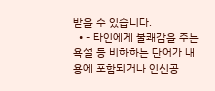받을 수 있습니다.
  • - 타인에게 불쾌감을 주는 욕설 등 비하하는 단어가 내용에 포함되거나 인신공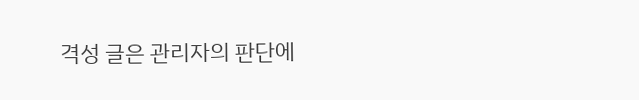격성 글은 관리자의 판단에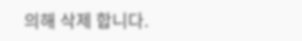의해 삭제 합니다.